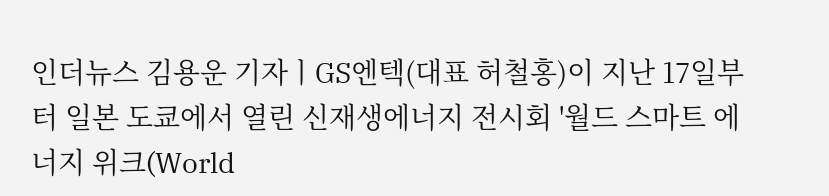인더뉴스 김용운 기자ㅣGS엔텍(대표 허철홍)이 지난 17일부터 일본 도쿄에서 열린 신재생에너지 전시회 '월드 스마트 에너지 위크(World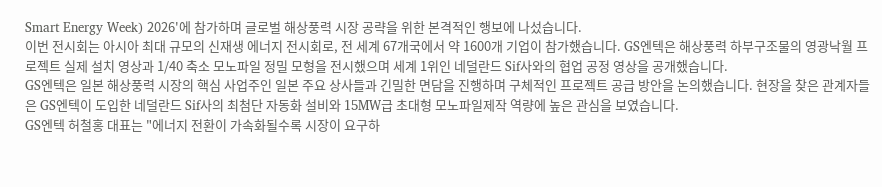Smart Energy Week) 2026'에 참가하며 글로벌 해상풍력 시장 공략을 위한 본격적인 행보에 나섰습니다.
이번 전시회는 아시아 최대 규모의 신재생 에너지 전시회로, 전 세계 67개국에서 약 1600개 기업이 참가했습니다. GS엔텍은 해상풍력 하부구조물의 영광낙월 프로젝트 실제 설치 영상과 1/40 축소 모노파일 정밀 모형을 전시했으며 세계 1위인 네덜란드 Sif사와의 협업 공정 영상을 공개했습니다.
GS엔텍은 일본 해상풍력 시장의 핵심 사업주인 일본 주요 상사들과 긴밀한 면담을 진행하며 구체적인 프로젝트 공급 방안을 논의했습니다. 현장을 찾은 관계자들은 GS엔텍이 도입한 네덜란드 Sif사의 최첨단 자동화 설비와 15MW급 초대형 모노파일제작 역량에 높은 관심을 보였습니다.
GS엔텍 허철홍 대표는 "에너지 전환이 가속화될수록 시장이 요구하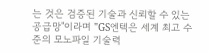는 것은 검증된 기술과 신뢰할 수 있는 공급망"이라며 "GS엔텍은 세계 최고 수준의 모노파일 기술력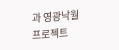과 영광낙월 프로젝트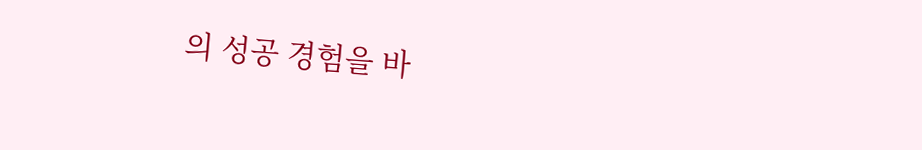의 성공 경험을 바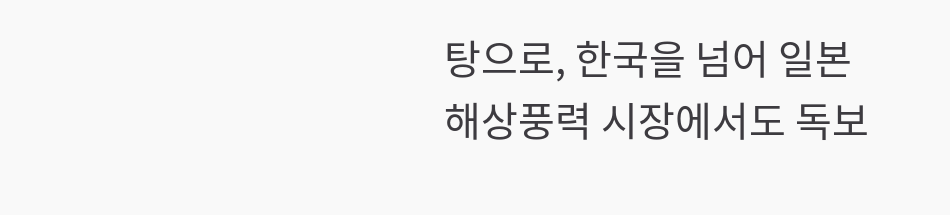탕으로, 한국을 넘어 일본 해상풍력 시장에서도 독보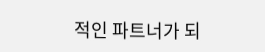적인 파트너가 되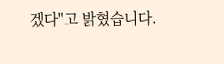겠다"고 밝혔습니다.